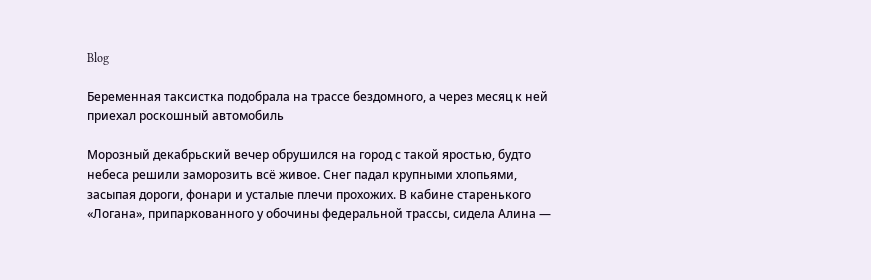Blog

Беременная таксистка подобрала на трассе бездомного, а через месяц к ней приехал роскошный автомобиль

Морозный декабрьский вечер обрушился на город с такой яростью, будто небеса решили заморозить всё живое. Снег падал крупными хлопьями, засыпая дороги, фонари и усталые плечи прохожих. В кабине старенького «Логана», припаркованного у обочины федеральной трассы, сидела Алина —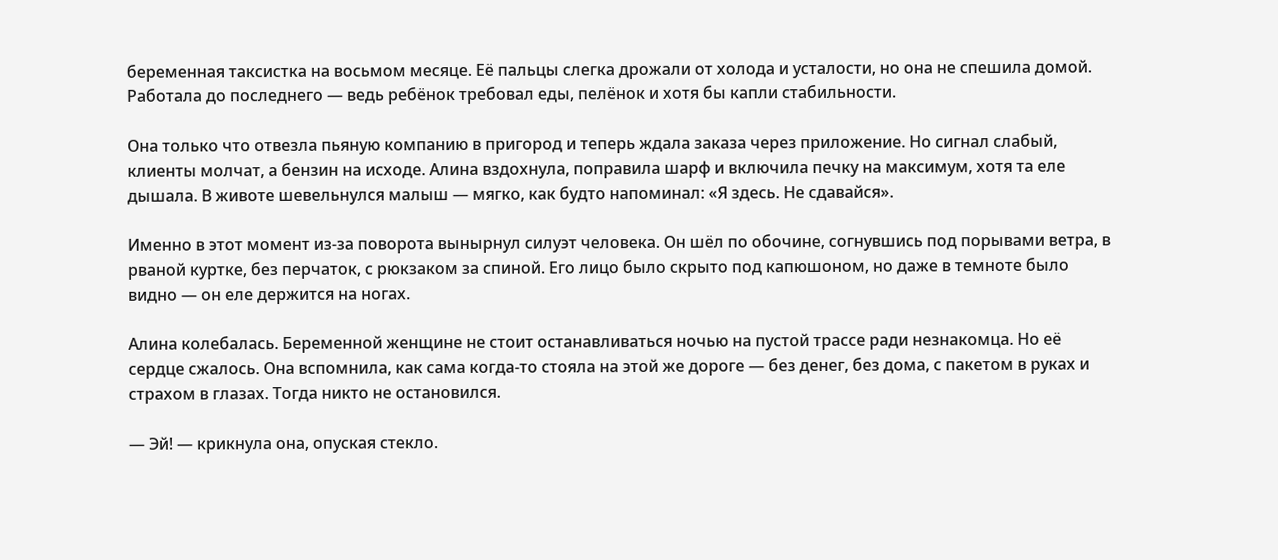беременная таксистка на восьмом месяце. Её пальцы слегка дрожали от холода и усталости, но она не спешила домой. Работала до последнего — ведь ребёнок требовал еды, пелёнок и хотя бы капли стабильности.

Она только что отвезла пьяную компанию в пригород и теперь ждала заказа через приложение. Но сигнал слабый, клиенты молчат, а бензин на исходе. Алина вздохнула, поправила шарф и включила печку на максимум, хотя та еле дышала. В животе шевельнулся малыш — мягко, как будто напоминал: «Я здесь. Не сдавайся».

Именно в этот момент из-за поворота вынырнул силуэт человека. Он шёл по обочине, согнувшись под порывами ветра, в рваной куртке, без перчаток, с рюкзаком за спиной. Его лицо было скрыто под капюшоном, но даже в темноте было видно — он еле держится на ногах.

Алина колебалась. Беременной женщине не стоит останавливаться ночью на пустой трассе ради незнакомца. Но её сердце сжалось. Она вспомнила, как сама когда-то стояла на этой же дороге — без денег, без дома, с пакетом в руках и страхом в глазах. Тогда никто не остановился.

— Эй! — крикнула она, опуская стекло.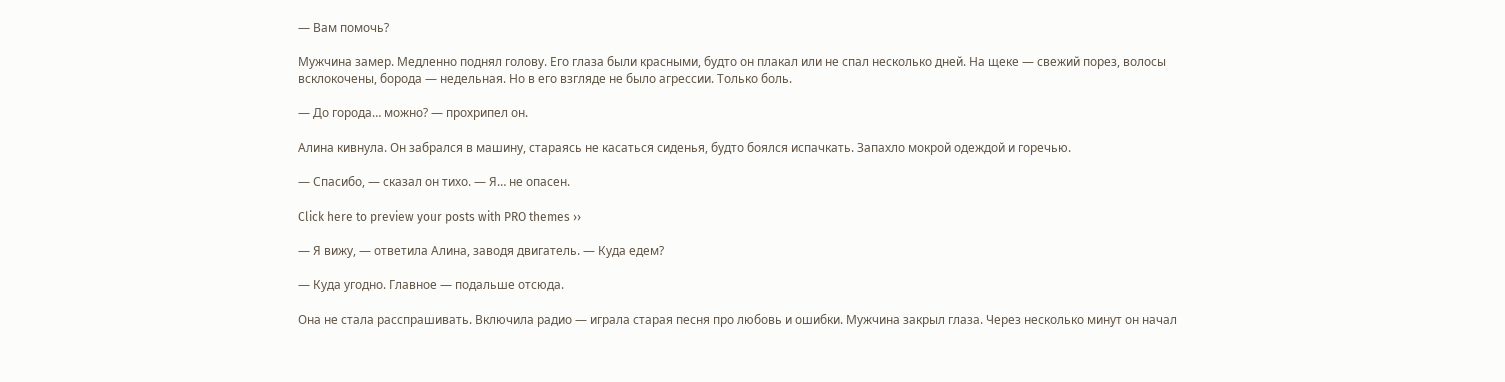— Вам помочь?

Мужчина замер. Медленно поднял голову. Его глаза были красными, будто он плакал или не спал несколько дней. На щеке — свежий порез, волосы всклокочены, борода — недельная. Но в его взгляде не было агрессии. Только боль.

— До города… можно? — прохрипел он.

Алина кивнула. Он забрался в машину, стараясь не касаться сиденья, будто боялся испачкать. Запахло мокрой одеждой и горечью.

— Спасибо, — сказал он тихо. — Я… не опасен.

Click here to preview your posts with PRO themes ››

— Я вижу, — ответила Алина, заводя двигатель. — Куда едем?

— Куда угодно. Главное — подальше отсюда.

Она не стала расспрашивать. Включила радио — играла старая песня про любовь и ошибки. Мужчина закрыл глаза. Через несколько минут он начал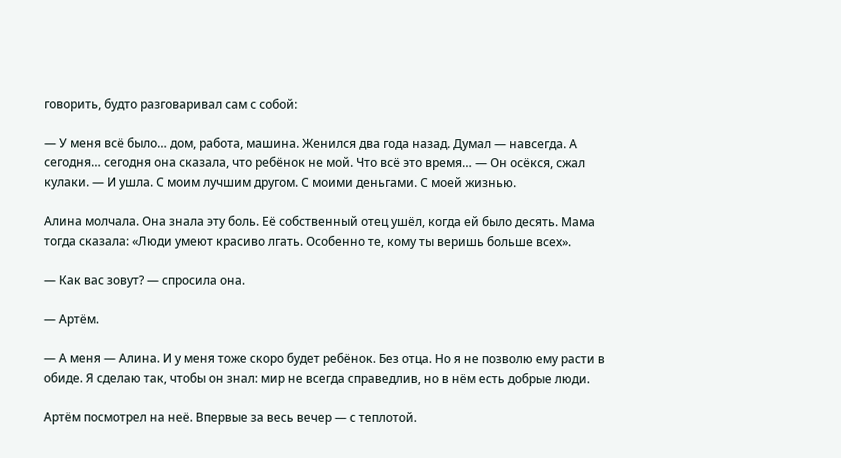говорить, будто разговаривал сам с собой:

— У меня всё было… дом, работа, машина. Женился два года назад. Думал — навсегда. А сегодня… сегодня она сказала, что ребёнок не мой. Что всё это время… — Он осёкся, сжал кулаки. — И ушла. С моим лучшим другом. С моими деньгами. С моей жизнью.

Алина молчала. Она знала эту боль. Её собственный отец ушёл, когда ей было десять. Мама тогда сказала: «Люди умеют красиво лгать. Особенно те, кому ты веришь больше всех».

— Как вас зовут? — спросила она.

— Артём.

— А меня — Алина. И у меня тоже скоро будет ребёнок. Без отца. Но я не позволю ему расти в обиде. Я сделаю так, чтобы он знал: мир не всегда справедлив, но в нём есть добрые люди.

Артём посмотрел на неё. Впервые за весь вечер — с теплотой.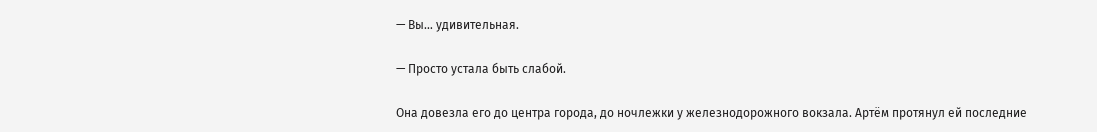— Вы… удивительная.

— Просто устала быть слабой.

Она довезла его до центра города, до ночлежки у железнодорожного вокзала. Артём протянул ей последние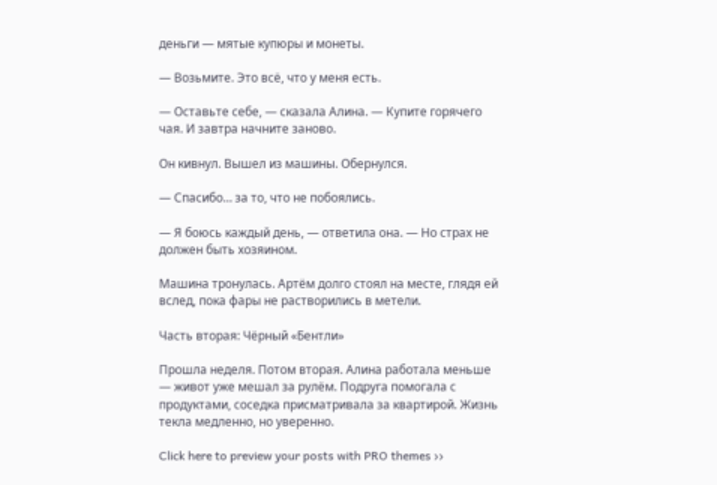деньги — мятые купюры и монеты.

— Возьмите. Это всё, что у меня есть.

— Оставьте себе, — сказала Алина. — Купите горячего чая. И завтра начните заново.

Он кивнул. Вышел из машины. Обернулся.

— Спасибо… за то, что не побоялись.

— Я боюсь каждый день, — ответила она. — Но страх не должен быть хозяином.

Машина тронулась. Артём долго стоял на месте, глядя ей вслед, пока фары не растворились в метели.

Часть вторая: Чёрный «Бентли»

Прошла неделя. Потом вторая. Алина работала меньше — живот уже мешал за рулём. Подруга помогала с продуктами, соседка присматривала за квартирой. Жизнь текла медленно, но уверенно.

Click here to preview your posts with PRO themes ››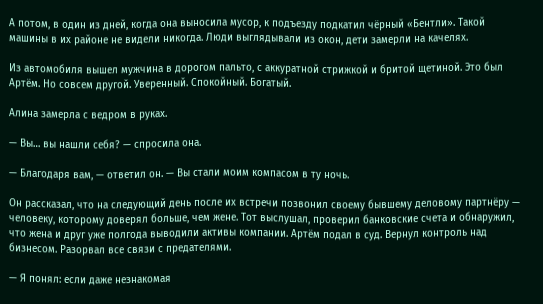А потом, в один из дней, когда она выносила мусор, к подъезду подкатил чёрный «Бентли». Такой машины в их районе не видели никогда. Люди выглядывали из окон, дети замерли на качелях.

Из автомобиля вышел мужчина в дорогом пальто, с аккуратной стрижкой и бритой щетиной. Это был Артём. Но совсем другой. Уверенный. Спокойный. Богатый.

Алина замерла с ведром в руках.

— Вы… вы нашли себя? — спросила она.

— Благодаря вам, — ответил он. — Вы стали моим компасом в ту ночь.

Он рассказал, что на следующий день после их встречи позвонил своему бывшему деловому партнёру — человеку, которому доверял больше, чем жене. Тот выслушал, проверил банковские счета и обнаружил, что жена и друг уже полгода выводили активы компании. Артём подал в суд. Вернул контроль над бизнесом. Разорвал все связи с предателями.

— Я понял: если даже незнакомая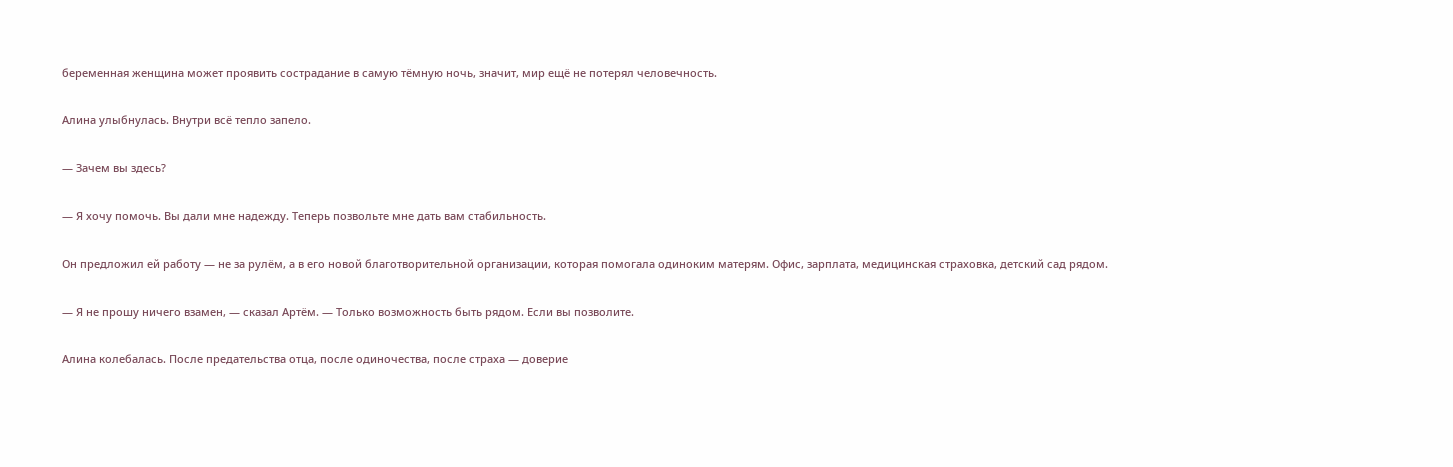беременная женщина может проявить сострадание в самую тёмную ночь, значит, мир ещё не потерял человечность.

Алина улыбнулась. Внутри всё тепло запело.

— Зачем вы здесь?

— Я хочу помочь. Вы дали мне надежду. Теперь позвольте мне дать вам стабильность.

Он предложил ей работу — не за рулём, а в его новой благотворительной организации, которая помогала одиноким матерям. Офис, зарплата, медицинская страховка, детский сад рядом.

— Я не прошу ничего взамен, — сказал Артём. — Только возможность быть рядом. Если вы позволите.

Алина колебалась. После предательства отца, после одиночества, после страха — доверие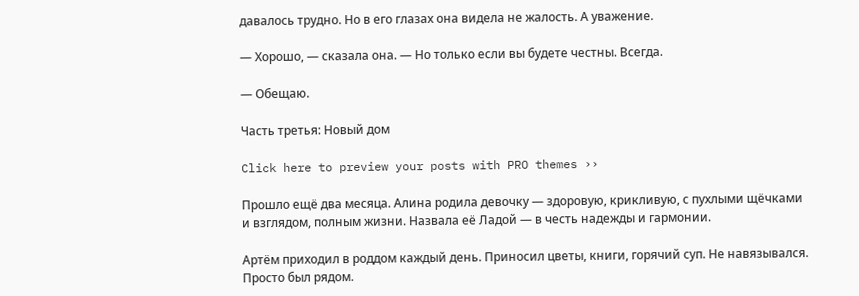давалось трудно. Но в его глазах она видела не жалость. А уважение.

— Хорошо, — сказала она. — Но только если вы будете честны. Всегда.

— Обещаю.

Часть третья: Новый дом

Click here to preview your posts with PRO themes ››

Прошло ещё два месяца. Алина родила девочку — здоровую, крикливую, с пухлыми щёчками и взглядом, полным жизни. Назвала её Ладой — в честь надежды и гармонии.

Артём приходил в роддом каждый день. Приносил цветы, книги, горячий суп. Не навязывался. Просто был рядом.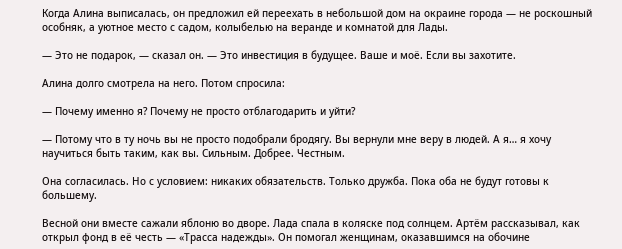Когда Алина выписалась, он предложил ей переехать в небольшой дом на окраине города — не роскошный особняк, а уютное место с садом, колыбелью на веранде и комнатой для Лады.

— Это не подарок, — сказал он. — Это инвестиция в будущее. Ваше и моё. Если вы захотите.

Алина долго смотрела на него. Потом спросила:

— Почему именно я? Почему не просто отблагодарить и уйти?

— Потому что в ту ночь вы не просто подобрали бродягу. Вы вернули мне веру в людей. А я… я хочу научиться быть таким, как вы. Сильным. Добрее. Честным.

Она согласилась. Но с условием: никаких обязательств. Только дружба. Пока оба не будут готовы к большему.

Весной они вместе сажали яблоню во дворе. Лада спала в коляске под солнцем. Артём рассказывал, как открыл фонд в её честь — «Трасса надежды». Он помогал женщинам, оказавшимся на обочине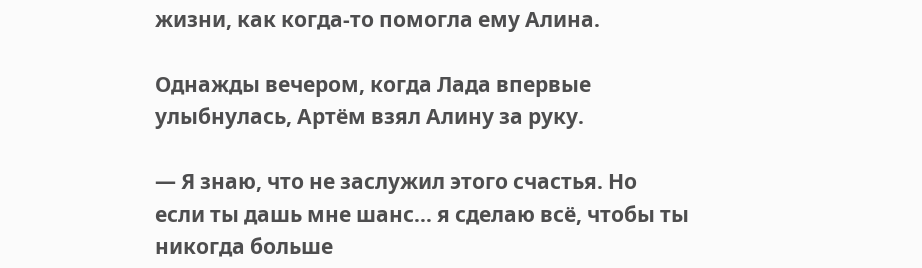жизни, как когда-то помогла ему Алина.

Однажды вечером, когда Лада впервые улыбнулась, Артём взял Алину за руку.

— Я знаю, что не заслужил этого счастья. Но если ты дашь мне шанс… я сделаю всё, чтобы ты никогда больше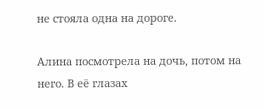не стояла одна на дороге.

Алина посмотрела на дочь, потом на него. В её глазах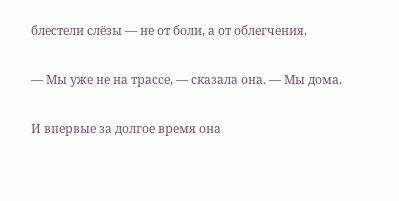блестели слёзы — не от боли, а от облегчения.

— Мы уже не на трассе, — сказала она. — Мы дома.

И впервые за долгое время она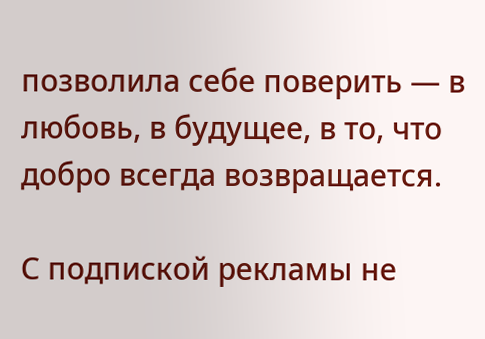позволила себе поверить — в любовь, в будущее, в то, что добро всегда возвращается.

С подпиской рекламы не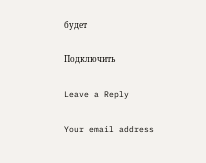будет

Подключить

Leave a Reply

Your email address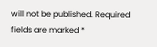will not be published. Required fields are marked *